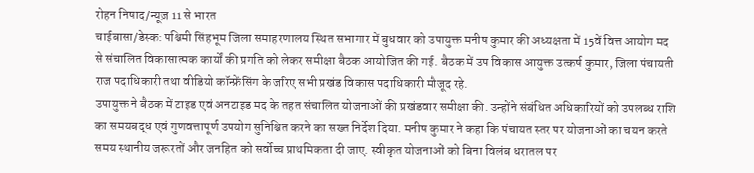रोहन निषाद/न्यूज़ 11 से भारत
चाईबासा/डेस्क: पश्चिमी सिंहभूम जिला समाहरणालय स्थित सभागार में बुधवार को उपायुक्त मनीष कुमार की अध्यक्षता में 15वें वित्त आयोग मद से संचालित विकासात्मक कार्यों की प्रगति को लेकर समीक्षा बैठक आयोजित की गई. बैठक में उप विकास आयुक्त उत्कर्ष कुमार, जिला पंचायती राज पदाधिकारी तथा वीडियो कॉन्फ्रेंसिंग के जरिए सभी प्रखंड विकास पदाधिकारी मौजूद रहे.
उपायुक्त ने बैठक में टाइड एवं अनटाइड मद के तहत संचालित योजनाओं की प्रखंडवार समीक्षा की. उन्होंने संबंधित अधिकारियों को उपलब्ध राशि का समयबद्ध एवं गुणवत्तापूर्ण उपयोग सुनिश्चित करने का सख्त निर्देश दिया. मनीष कुमार ने कहा कि पंचायत स्तर पर योजनाओं का चयन करते समय स्थानीय जरूरतों और जनहित को सर्वोच्च प्राथमिकता दी जाए. स्वीकृत योजनाओं को बिना विलंब धरातल पर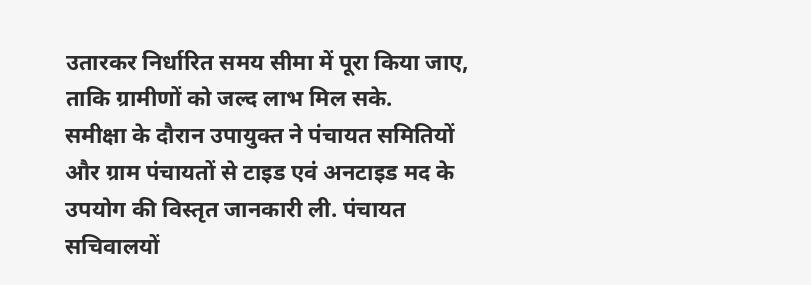उतारकर निर्धारित समय सीमा में पूरा किया जाए, ताकि ग्रामीणों को जल्द लाभ मिल सके.
समीक्षा के दौरान उपायुक्त ने पंचायत समितियों और ग्राम पंचायतों से टाइड एवं अनटाइड मद के उपयोग की विस्तृत जानकारी ली. पंचायत सचिवालयों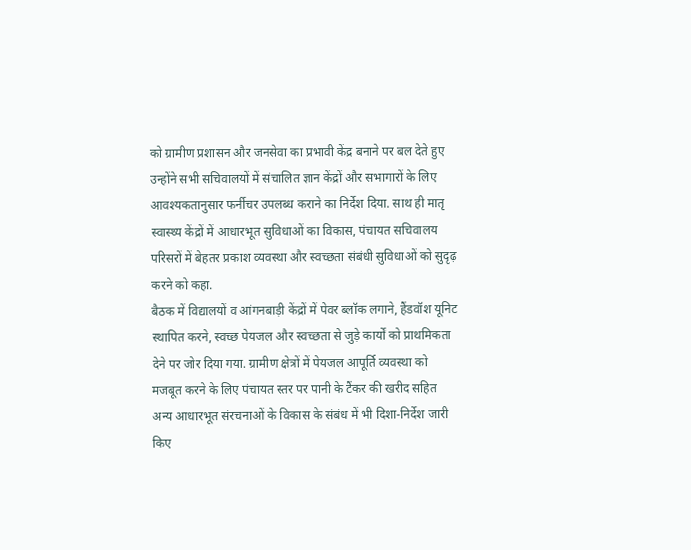को ग्रामीण प्रशासन और जनसेवा का प्रभावी केंद्र बनाने पर बल देते हुए उन्होंने सभी सचिवालयों में संचालित ज्ञान केंद्रों और सभागारों के लिए आवश्यकतानुसार फर्नीचर उपलब्ध कराने का निर्देश दिया. साथ ही मातृ स्वास्थ्य केंद्रों में आधारभूत सुविधाओं का विकास, पंचायत सचिवालय परिसरों में बेहतर प्रकाश व्यवस्था और स्वच्छता संबंधी सुविधाओं को सुदृढ़ करने को कहा.
बैठक में विद्यालयों व आंगनबाड़ी केंद्रों में पेवर ब्लॉक लगाने, हैंडवॉश यूनिट स्थापित करने, स्वच्छ पेयजल और स्वच्छता से जुड़े कार्यों को प्राथमिकता देने पर जोर दिया गया. ग्रामीण क्षेत्रों में पेयजल आपूर्ति व्यवस्था को मजबूत करने के लिए पंचायत स्तर पर पानी के टैंकर की खरीद सहित अन्य आधारभूत संरचनाओं के विकास के संबंध में भी दिशा-निर्देश जारी किए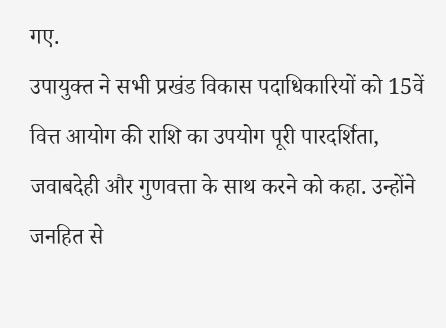गए.
उपायुक्त ने सभी प्रखंड विकास पदाधिकारियों को 15वें वित्त आयोग की राशि का उपयोग पूरी पारदर्शिता, जवाबदेही और गुणवत्ता के साथ करने को कहा. उन्होंने जनहित से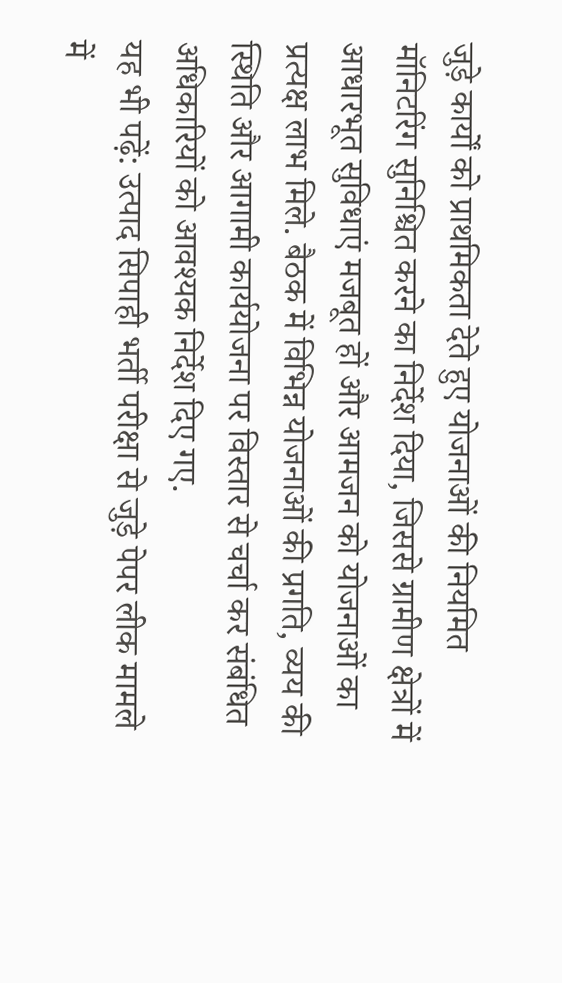जुड़े कार्यों को प्राथमिकता देते हुए योजनाओं की नियमित मॉनिटरिंग सुनिश्चित करने का निर्देश दिया, जिससे ग्रामीण क्षेत्रों में आधारभूत सुविधाएं मजबूत हों और आमजन को योजनाओं का प्रत्यक्ष लाभ मिले. बैठक में विभिन्न योजनाओं की प्रगति, व्यय की स्थिति और आगामी कार्ययोजना पर विस्तार से चर्चा कर संबंधित अधिकारियों को आवश्यक निर्देश दिए गए.
यह भी पढ़ें: उत्पाद सिपाही भर्ती परीक्षा से जुड़े पेपर लीक मामले में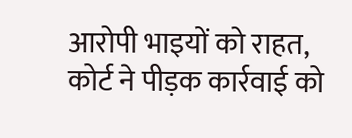आरोपी भाइयों को राहत, कोर्ट ने पीड़क कार्रवाई को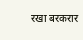रखा बरकरार